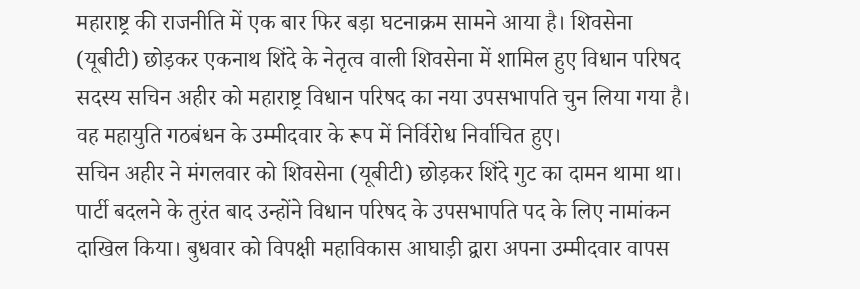महाराष्ट्र की राजनीति में एक बार फिर बड़ा घटनाक्रम सामने आया है। शिवसेना (यूबीटी) छोड़कर एकनाथ शिंदे के नेतृत्व वाली शिवसेना में शामिल हुए विधान परिषद सदस्य सचिन अहीर को महाराष्ट्र विधान परिषद का नया उपसभापति चुन लिया गया है। वह महायुति गठबंधन के उम्मीदवार के रूप में निर्विरोध निर्वाचित हुए।
सचिन अहीर ने मंगलवार को शिवसेना (यूबीटी) छोड़कर शिंदे गुट का दामन थामा था। पार्टी बदलने के तुरंत बाद उन्होंने विधान परिषद के उपसभापति पद के लिए नामांकन दाखिल किया। बुधवार को विपक्षी महाविकास आघाड़ी द्वारा अपना उम्मीदवार वापस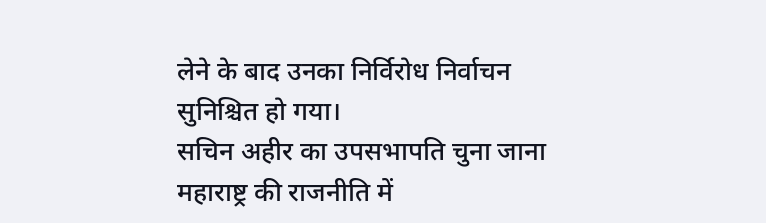लेने के बाद उनका निर्विरोध निर्वाचन सुनिश्चित हो गया।
सचिन अहीर का उपसभापति चुना जाना महाराष्ट्र की राजनीति में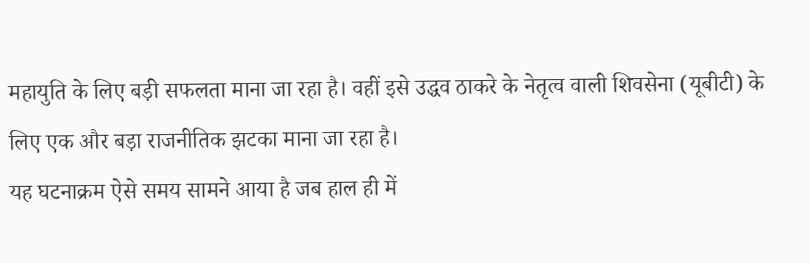महायुति के लिए बड़ी सफलता माना जा रहा है। वहीं इसे उद्धव ठाकरे के नेतृत्व वाली शिवसेना (यूबीटी) के लिए एक और बड़ा राजनीतिक झटका माना जा रहा है।
यह घटनाक्रम ऐसे समय सामने आया है जब हाल ही में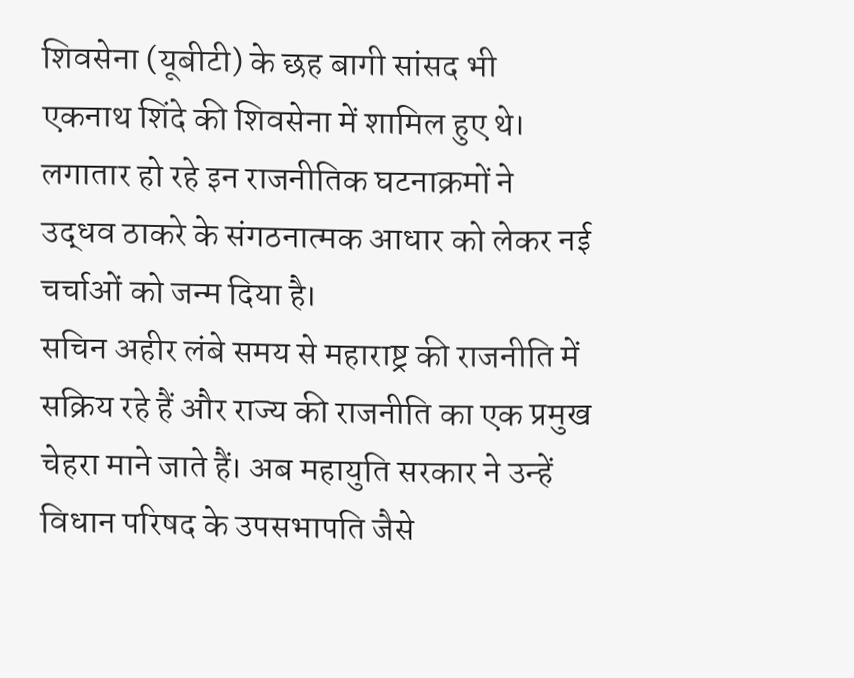शिवसेना (यूबीटी) के छह बागी सांसद भी एकनाथ शिंदे की शिवसेना में शामिल हुए थे। लगातार हो रहे इन राजनीतिक घटनाक्रमों ने उद्धव ठाकरे के संगठनात्मक आधार को लेकर नई चर्चाओं को जन्म दिया है।
सचिन अहीर लंबे समय से महाराष्ट्र की राजनीति में सक्रिय रहे हैं और राज्य की राजनीति का एक प्रमुख चेहरा माने जाते हैं। अब महायुति सरकार ने उन्हें विधान परिषद के उपसभापति जैसे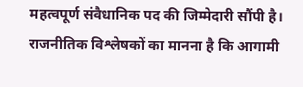महत्वपूर्ण संवैधानिक पद की जिम्मेदारी सौंपी है।
राजनीतिक विश्लेषकों का मानना है कि आगामी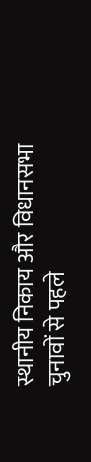स्थानीय निकाय और विधानसभा चुनावों से पहले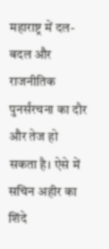महाराष्ट्र में दल-बदल और राजनीतिक पुनर्संरचना का दौर और तेज हो सकता है। ऐसे में सचिन अहीर का शिंदे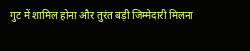गुट में शामिल होना और तुरंत बड़ी जिम्मेदारी मिलना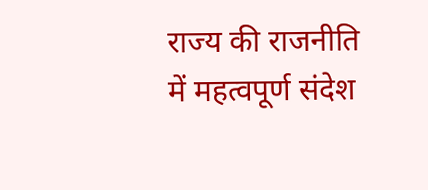राज्य की राजनीति में महत्वपूर्ण संदेश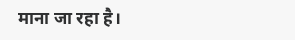माना जा रहा है।